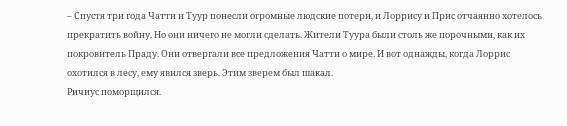– Спустя три года Чатти и Туур понесли огромные людские потери, и Лоррису и Прис отчаянно хотелось прекратить войну. Но они ничего не могли сделать. Жители Туура были столь же порочными, как их покровитель Праду. Они отвергали все предложения Чатти о мире. И вот однажды, когда Лоррис охотился в лесу, ему явился зверь. Этим зверем был шакал.
Ричиус поморщился.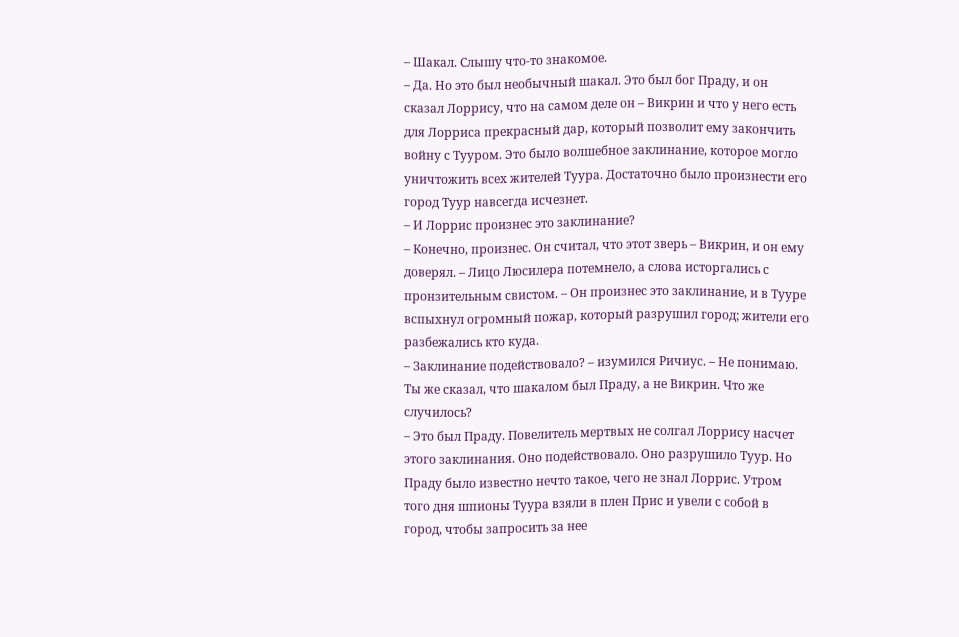– Шакал. Слышу что-то знакомое.
– Да. Но это был необычный шакал. Это был бог Праду, и он сказал Лоррису, что на самом деле он – Викрин и что у него есть для Лорриса прекрасный дар, который позволит ему закончить войну с Тууром. Это было волшебное заклинание, которое могло уничтожить всех жителей Туура. Достаточно было произнести его город Туур навсегда исчезнет.
– И Лоррис произнес это заклинание?
– Конечно, произнес. Он считал, что этот зверь – Викрин, и он ему доверял. – Лицо Люсилера потемнело, а слова исторгались с пронзительным свистом. – Он произнес это заклинание, и в Тууре вспыхнул огромный пожар, который разрушил город; жители его разбежались кто куда.
– Заклинание подействовало? – изумился Ричиус. – Не понимаю. Ты же сказал, что шакалом был Праду, а не Викрин. Что же случилось?
– Это был Праду. Повелитель мертвых не солгал Лоррису насчет этого заклинания. Оно подействовало. Оно разрушило Туур. Но Праду было известно нечто такое, чего не знал Лоррис. Утром того дня шпионы Туура взяли в плен Прис и увели с собой в город, чтобы запросить за нее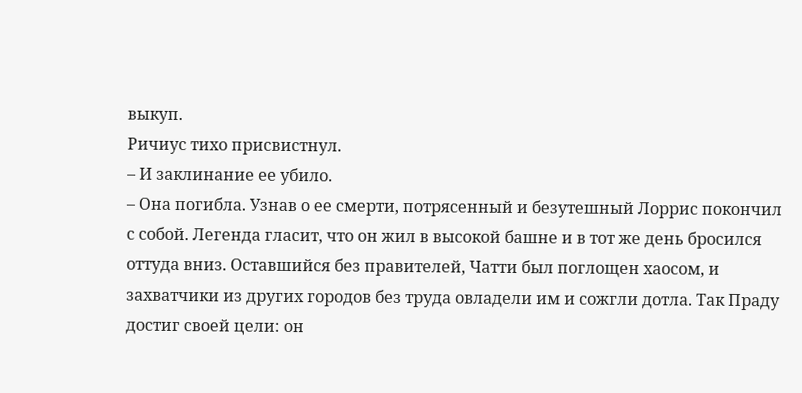выкуп.
Ричиус тихо присвистнул.
– И заклинание ее убило.
– Она погибла. Узнав о ее смерти, потрясенный и безутешный Лоррис покончил с собой. Легенда гласит, что он жил в высокой башне и в тот же день бросился оттуда вниз. Оставшийся без правителей, Чатти был поглощен хаосом, и захватчики из других городов без труда овладели им и сожгли дотла. Так Праду достиг своей цели: он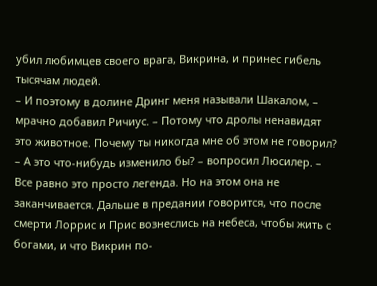убил любимцев своего врага, Викрина, и принес гибель тысячам людей.
– И поэтому в долине Дринг меня называли Шакалом, – мрачно добавил Ричиус. – Потому что дролы ненавидят это животное. Почему ты никогда мне об этом не говорил?
– А это что-нибудь изменило бы? – вопросил Люсилер. – Все равно это просто легенда. Но на этом она не заканчивается. Дальше в предании говорится, что после смерти Лоррис и Прис вознеслись на небеса, чтобы жить с богами, и что Викрин по-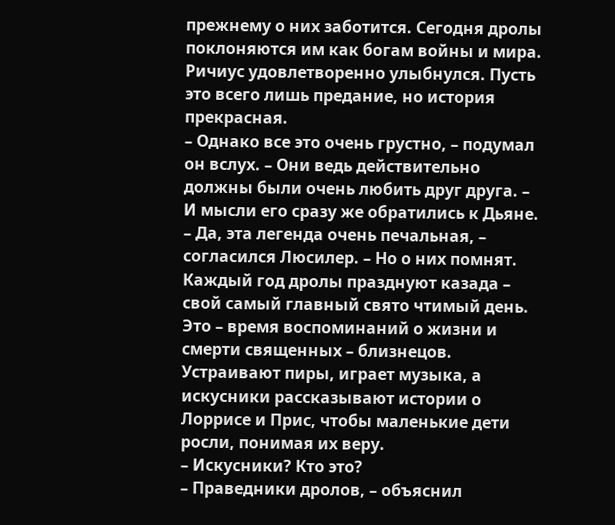прежнему о них заботится. Сегодня дролы поклоняются им как богам войны и мира.
Ричиус удовлетворенно улыбнулся. Пусть это всего лишь предание, но история прекрасная.
– Однако все это очень грустно, – подумал он вслух. – Они ведь действительно должны были очень любить друг друга. – И мысли его сразу же обратились к Дьяне.
– Да, эта легенда очень печальная, – согласился Люсилер. – Но о них помнят. Каждый год дролы празднуют казада – свой самый главный свято чтимый день. Это – время воспоминаний о жизни и смерти священных – близнецов. Устраивают пиры, играет музыка, а искусники рассказывают истории о Лоррисе и Прис, чтобы маленькие дети росли, понимая их веру.
– Искусники? Кто это?
– Праведники дролов, – объяснил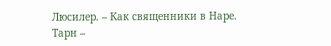Люсилер. – Как священники в Наре. Тарн –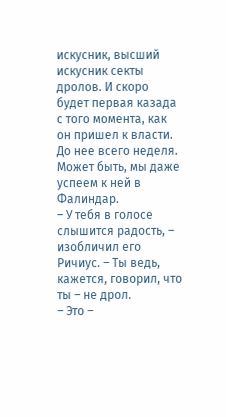искусник, высший искусник секты дролов. И скоро будет первая казада с того момента, как он пришел к власти. До нее всего неделя. Может быть, мы даже успеем к ней в Фалиндар.
– У тебя в голосе слышится радость, – изобличил его Ричиус. – Ты ведь, кажется, говорил, что ты – не дрол.
– Это –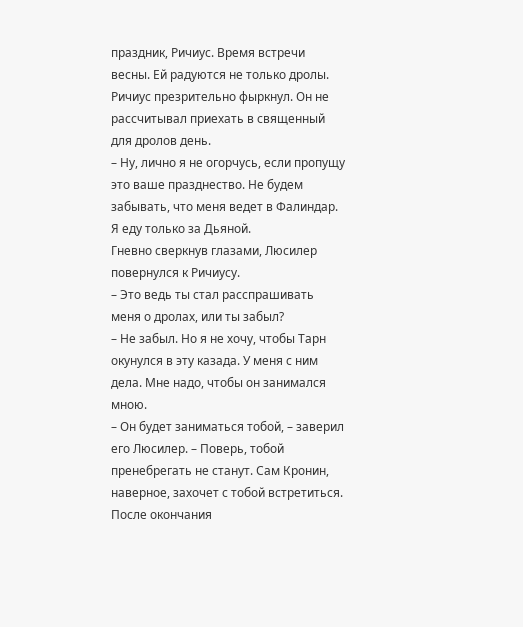праздник, Ричиус. Время встречи весны. Ей радуются не только дролы.
Ричиус презрительно фыркнул. Он не рассчитывал приехать в священный для дролов день.
– Ну, лично я не огорчусь, если пропущу это ваше празднество. Не будем забывать, что меня ведет в Фалиндар. Я еду только за Дьяной.
Гневно сверкнув глазами, Люсилер повернулся к Ричиусу.
– Это ведь ты стал расспрашивать меня о дролах, или ты забыл?
– Не забыл. Но я не хочу, чтобы Тарн окунулся в эту казада. У меня с ним дела. Мне надо, чтобы он занимался мною.
– Он будет заниматься тобой, – заверил его Люсилер. – Поверь, тобой пренебрегать не станут. Сам Кронин, наверное, захочет с тобой встретиться. После окончания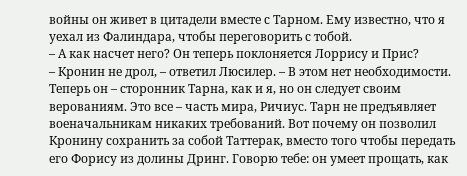войны он живет в цитадели вместе с Тарном. Ему известно, что я уехал из Фалиндара, чтобы переговорить с тобой.
– А как насчет него? Он теперь поклоняется Лоррису и Прис?
– Кронин не дрол, – ответил Люсилер. – В этом нет необходимости. Теперь он – сторонник Тарна, как и я, но он следует своим верованиям. Это все – часть мира, Ричиус. Тарн не предъявляет военачальникам никаких требований. Вот почему он позволил Кронину сохранить за собой Таттерак, вместо того чтобы передать его Форису из долины Дринг. Говорю тебе: он умеет прощать, как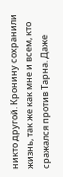никто другой. Кронину сохранили жизнь, так же как мне и всем, кто сражался против Тарна. Даже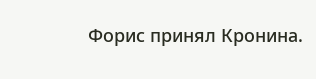Форис принял Кронина.